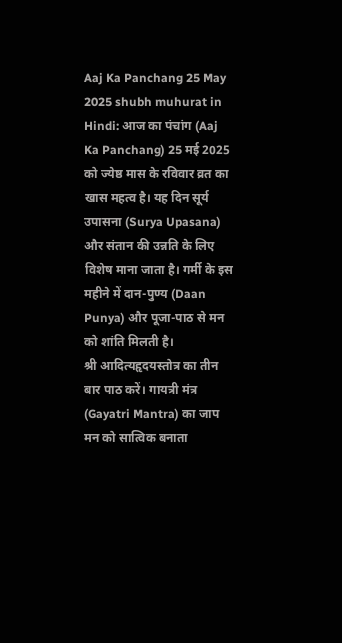Aaj Ka Panchang 25 May 2025 shubh muhurat in Hindi: आज का पंचांग (Aaj Ka Panchang) 25 मई 2025 को ज्येष्ठ मास के रविवार व्रत का खास महत्व है। यह दिन सूर्य उपासना (Surya Upasana) और संतान की उन्नति के लिए विशेष माना जाता है। गर्मी के इस महीने में दान-पुण्य (Daan Punya) और पूजा-पाठ से मन को शांति मिलती है।
श्री आदित्यहृदयस्तोत्र का तीन बार पाठ करें। गायत्री मंत्र (Gayatri Mantra) का जाप मन को सात्विक बनाता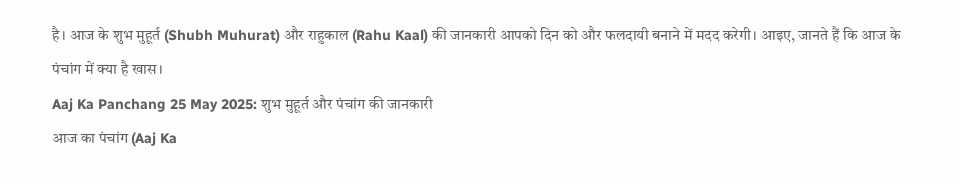है। आज के शुभ मुहूर्त (Shubh Muhurat) और राहुकाल (Rahu Kaal) की जानकारी आपको दिन को और फलदायी बनाने में मदद करेगी। आइए, जानते हैं कि आज के पंचांग में क्या है खास।
Aaj Ka Panchang 25 May 2025: शुभ मुहूर्त और पंचांग की जानकारी
आज का पंचांग (Aaj Ka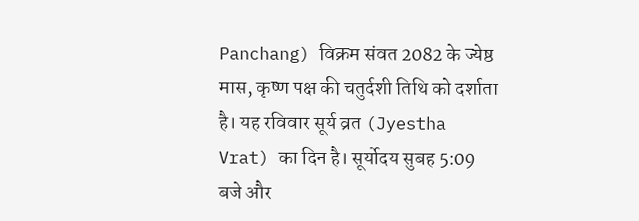Panchang) विक्रम संवत 2082 के ज्येष्ठ मास, कृष्ण पक्ष की चतुर्दशी तिथि को दर्शाता है। यह रविवार सूर्य व्रत (Jyestha Vrat) का दिन है। सूर्योदय सुबह 5:09 बजे और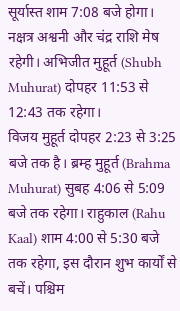सूर्यास्त शाम 7:08 बजे होगा। नक्षत्र अश्वनी और चंद्र राशि मेष रहेगी। अभिजीत मुहूर्त (Shubh Muhurat) दोपहर 11:53 से 12:43 तक रहेगा।
विजय मुहूर्त दोपहर 2:23 से 3:25 बजे तक है। ब्रम्ह मुहूर्त (Brahma Muhurat) सुबह 4:06 से 5:09 बजे तक रहेगा। राहुकाल (Rahu Kaal) शाम 4:00 से 5:30 बजे तक रहेगा, इस दौरान शुभ कार्यों से बचें। पश्चिम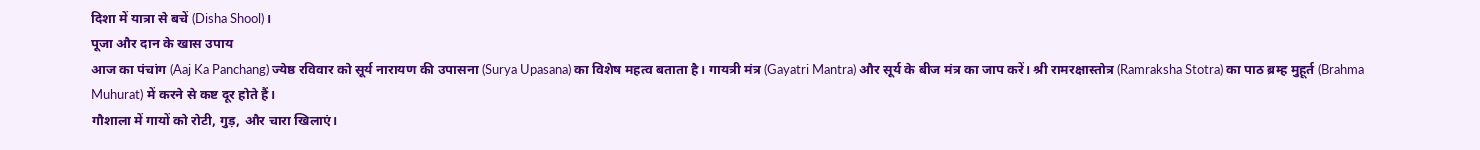दिशा में यात्रा से बचें (Disha Shool)।
पूजा और दान के खास उपाय
आज का पंचांग (Aaj Ka Panchang) ज्येष्ठ रविवार को सूर्य नारायण की उपासना (Surya Upasana) का विशेष महत्व बताता है। गायत्री मंत्र (Gayatri Mantra) और सूर्य के बीज मंत्र का जाप करें। श्री रामरक्षास्तोत्र (Ramraksha Stotra) का पाठ ब्रम्ह मुहूर्त (Brahma Muhurat) में करने से कष्ट दूर होते हैं।
गौशाला में गायों को रोटी, गुड़, और चारा खिलाएं।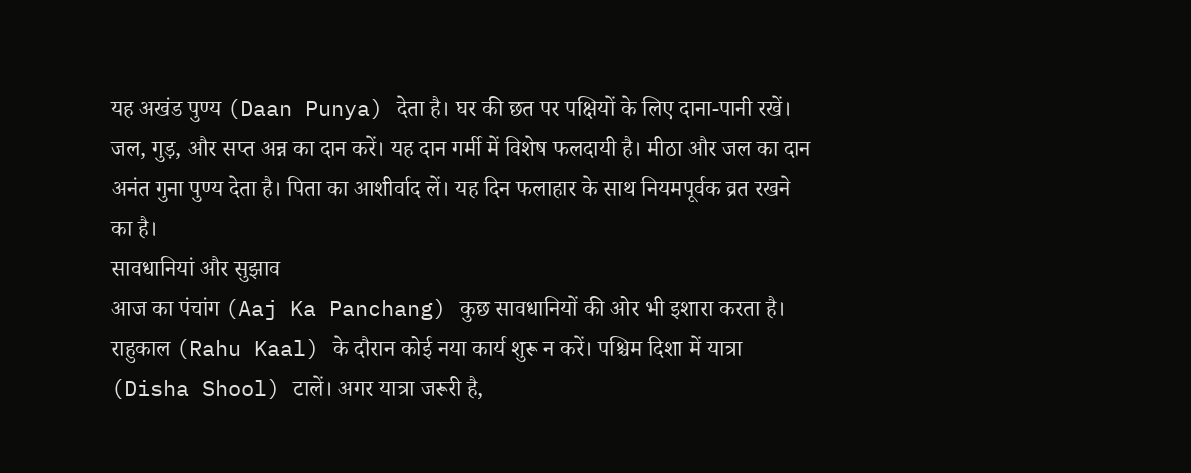यह अखंड पुण्य (Daan Punya) देता है। घर की छत पर पक्षियों के लिए दाना-पानी रखें। जल, गुड़, और सप्त अन्न का दान करें। यह दान गर्मी में विशेष फलदायी है। मीठा और जल का दान अनंत गुना पुण्य देता है। पिता का आशीर्वाद लें। यह दिन फलाहार के साथ नियमपूर्वक व्रत रखने का है।
सावधानियां और सुझाव
आज का पंचांग (Aaj Ka Panchang) कुछ सावधानियों की ओर भी इशारा करता है। राहुकाल (Rahu Kaal) के दौरान कोई नया कार्य शुरू न करें। पश्चिम दिशा में यात्रा (Disha Shool) टालें। अगर यात्रा जरूरी है,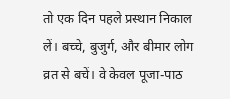तो एक दिन पहले प्रस्थान निकाल लें। बच्चे, बुजुर्ग, और बीमार लोग व्रत से बचें। वे केवल पूजा-पाठ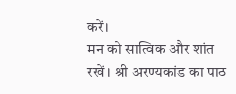करें।
मन को सात्विक और शांत रखें। श्री अरण्यकांड का पाठ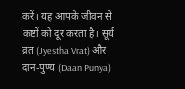करें। यह आपके जीवन से कष्टों को दूर करता है। सूर्य व्रत (Jyestha Vrat) और दान-पुण्य (Daan Punya)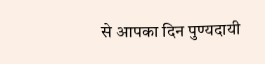से आपका दिन पुण्यदायी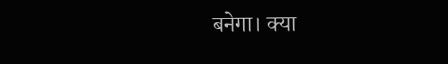बनेगा। क्या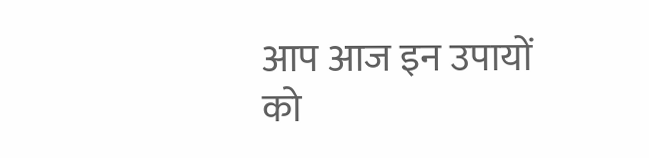आप आज इन उपायों को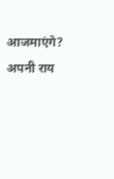आजमाएंगे? अपनी राय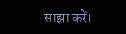साझा करें।